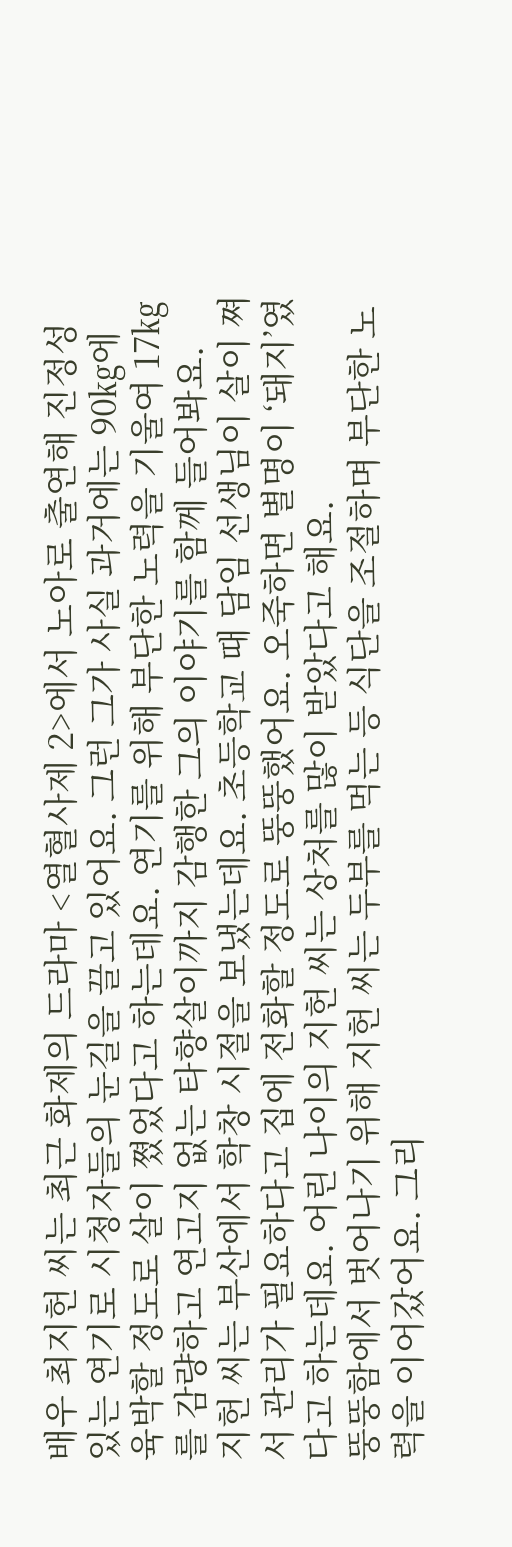배우 최지헌 씨는 최근 화제의 드라마 <열혈사제 2>에서 노아로 출연해 진정성 있는 연기로 시청자들의 눈길을 끌고 있어요. 그런 그가 사실 과거에는 90㎏에 육박할 정도로 살이 쪘었다고 하는데요. 연기를 위해 부단한 노력을 기울여 17㎏를 감량하고 연고지 없는 타향살이까지 감행한 그의 이야기를 함께 들어봐요.
지헌 씨는 부산에서 학창 시절을 보냈는데요. 초등학교 때 담임 선생님이 살이 쪄서 관리가 필요하다고 집에 전화할 정도로 뚱뚱했어요. 오죽하면 별명이 ‘돼지’였다고 하는데요. 어린 나이의 지헌 씨는 상처를 많이 받았다고 해요.
뚱뚱함에서 벗어나기 위해 지헌 씨는 두부를 먹는 등 식단을 조절하며 부단한 노력을 이어갔어요. 그리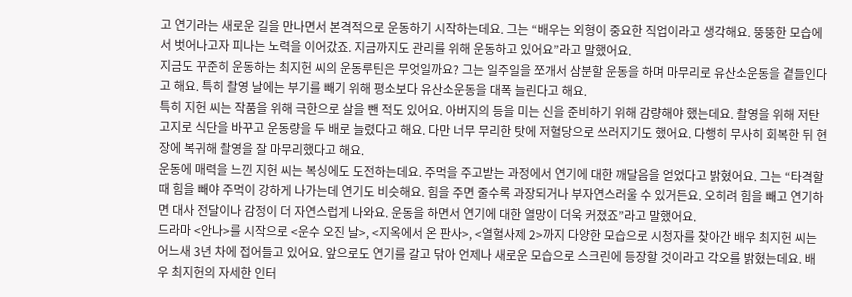고 연기라는 새로운 길을 만나면서 본격적으로 운동하기 시작하는데요. 그는 “배우는 외형이 중요한 직업이라고 생각해요. 뚱뚱한 모습에서 벗어나고자 피나는 노력을 이어갔죠. 지금까지도 관리를 위해 운동하고 있어요”라고 말했어요.
지금도 꾸준히 운동하는 최지헌 씨의 운동루틴은 무엇일까요? 그는 일주일을 쪼개서 삼분할 운동을 하며 마무리로 유산소운동을 곁들인다고 해요. 특히 촬영 날에는 부기를 빼기 위해 평소보다 유산소운동을 대폭 늘린다고 해요.
특히 지헌 씨는 작품을 위해 극한으로 살을 뺀 적도 있어요. 아버지의 등을 미는 신을 준비하기 위해 감량해야 했는데요. 촬영을 위해 저탄고지로 식단을 바꾸고 운동량을 두 배로 늘렸다고 해요. 다만 너무 무리한 탓에 저혈당으로 쓰러지기도 했어요. 다행히 무사히 회복한 뒤 현장에 복귀해 촬영을 잘 마무리했다고 해요.
운동에 매력을 느낀 지헌 씨는 복싱에도 도전하는데요. 주먹을 주고받는 과정에서 연기에 대한 깨달음을 얻었다고 밝혔어요. 그는 “타격할 때 힘을 빼야 주먹이 강하게 나가는데 연기도 비슷해요. 힘을 주면 줄수록 과장되거나 부자연스러울 수 있거든요. 오히려 힘을 빼고 연기하면 대사 전달이나 감정이 더 자연스럽게 나와요. 운동을 하면서 연기에 대한 열망이 더욱 커졌죠”라고 말했어요.
드라마 <안나>를 시작으로 <운수 오진 날>, <지옥에서 온 판사>, <열혈사제 2>까지 다양한 모습으로 시청자를 찾아간 배우 최지헌 씨는 어느새 3년 차에 접어들고 있어요. 앞으로도 연기를 갈고 닦아 언제나 새로운 모습으로 스크린에 등장할 것이라고 각오를 밝혔는데요. 배우 최지헌의 자세한 인터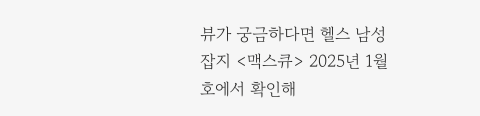뷰가 궁금하다면 헬스 남성잡지 <맥스큐> 2025년 1월호에서 확인해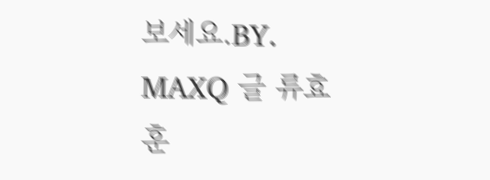보세요.BY. MAXQ 글 류효훈